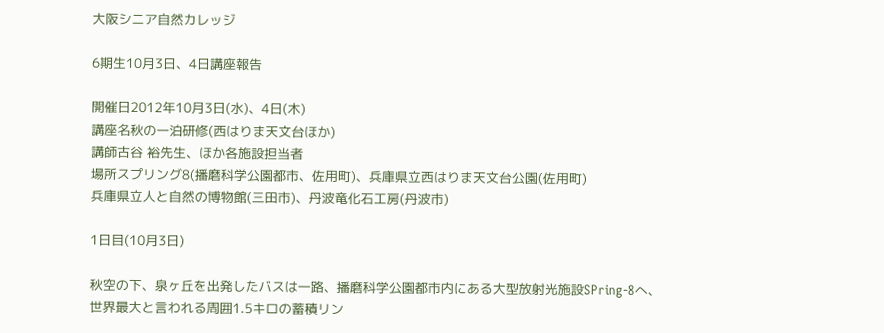大阪シニア自然カレッジ

6期生10月3日、4日講座報告

開催日2012年10月3日(水)、4日(木)
講座名秋の一泊研修(西はりま天文台ほか)
講師古谷 裕先生、ほか各施設担当者
場所スプリング8(播磨科学公園都市、佐用町)、兵庫県立西はりま天文台公園(佐用町)
兵庫県立人と自然の博物館(三田市)、丹波竜化石工房(丹波市)

1日目(10月3日)

秋空の下、泉ヶ丘を出発したバスは一路、播磨科学公園都市内にある大型放射光施設SPring-8へ、世界最大と言われる周囲1.5キロの蓄積リン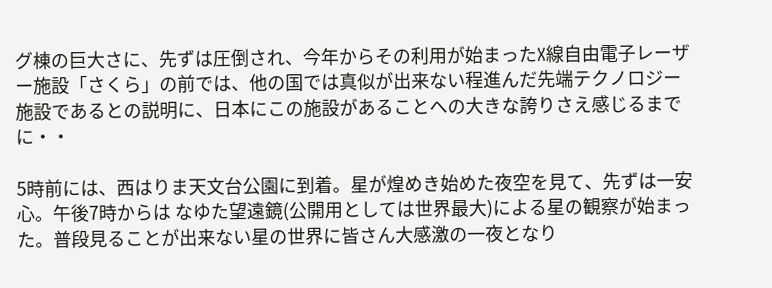グ棟の巨大さに、先ずは圧倒され、今年からその利用が始まったX線自由電子レーザー施設「さくら」の前では、他の国では真似が出来ない程進んだ先端テクノロジー施設であるとの説明に、日本にこの施設があることへの大きな誇りさえ感じるまでに・・

5時前には、西はりま天文台公園に到着。星が煌めき始めた夜空を見て、先ずは一安心。午後7時からは なゆた望遠鏡(公開用としては世界最大)による星の観察が始まった。普段見ることが出来ない星の世界に皆さん大感激の一夜となり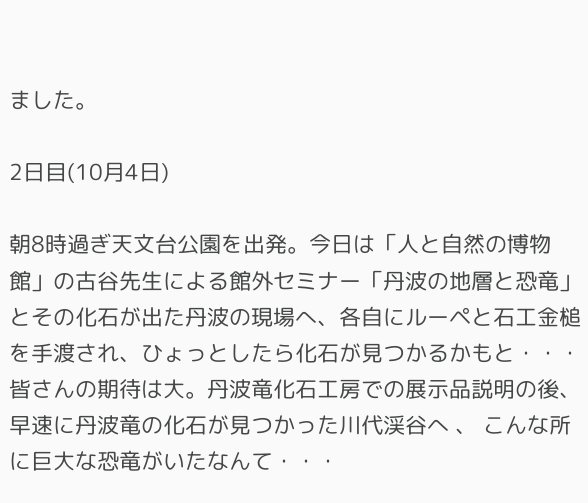ました。

2日目(10月4日)

朝8時過ぎ天文台公園を出発。今日は「人と自然の博物館」の古谷先生による館外セミナー「丹波の地層と恐竜」とその化石が出た丹波の現場へ、各自にルーペと石工金槌を手渡され、ひょっとしたら化石が見つかるかもと・・・皆さんの期待は大。丹波竜化石工房での展示品説明の後、早速に丹波竜の化石が見つかった川代渓谷へ 、 こんな所に巨大な恐竜がいたなんて・・・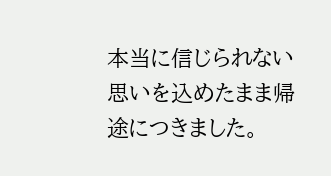本当に信じられない思いを込めたまま帰途につきました。